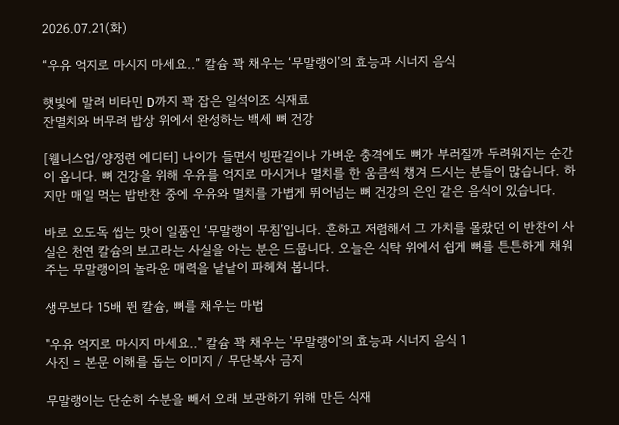2026.07.21(화)

“우유 억지로 마시지 마세요..” 칼슘 꽉 채우는 ‘무말랭이’의 효능과 시너지 음식

햇빛에 말려 비타민 D까지 꽉 잡은 일석이조 식재료
잔멸치와 버무려 밥상 위에서 완성하는 백세 뼈 건강

[웰니스업/양정련 에디터] 나이가 들면서 빙판길이나 가벼운 충격에도 뼈가 부러질까 두려워지는 순간이 옵니다. 뼈 건강을 위해 우유를 억지로 마시거나 멸치를 한 움큼씩 챙겨 드시는 분들이 많습니다. 하지만 매일 먹는 밥반찬 중에 우유와 멸치를 가볍게 뛰어넘는 뼈 건강의 은인 같은 음식이 있습니다.

바로 오도독 씹는 맛이 일품인 ‘무말랭이 무침’입니다. 흔하고 저렴해서 그 가치를 몰랐던 이 반찬이 사실은 천연 칼슘의 보고라는 사실을 아는 분은 드뭅니다. 오늘은 식탁 위에서 쉽게 뼈를 튼튼하게 채워주는 무말랭이의 놀라운 매력을 낱낱이 파헤쳐 봅니다.

생무보다 15배 뛴 칼슘, 뼈를 채우는 마법

"우유 억지로 마시지 마세요.." 칼슘 꽉 채우는 '무말랭이'의 효능과 시너지 음식 1
사진 = 본문 이해를 돕는 이미지 / 무단복사 금지

무말랭이는 단순히 수분을 빼서 오래 보관하기 위해 만든 식재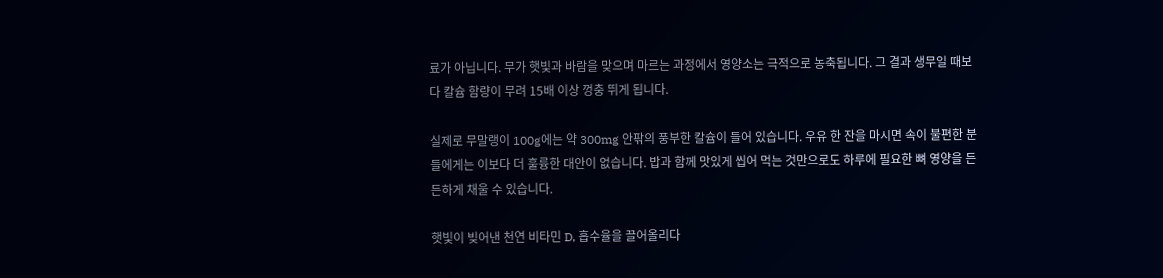료가 아닙니다. 무가 햇빛과 바람을 맞으며 마르는 과정에서 영양소는 극적으로 농축됩니다. 그 결과 생무일 때보다 칼슘 함량이 무려 15배 이상 껑충 뛰게 됩니다.

실제로 무말랭이 100g에는 약 300mg 안팎의 풍부한 칼슘이 들어 있습니다. 우유 한 잔을 마시면 속이 불편한 분들에게는 이보다 더 훌륭한 대안이 없습니다. 밥과 함께 맛있게 씹어 먹는 것만으로도 하루에 필요한 뼈 영양을 든든하게 채울 수 있습니다.

햇빛이 빚어낸 천연 비타민 D, 흡수율을 끌어올리다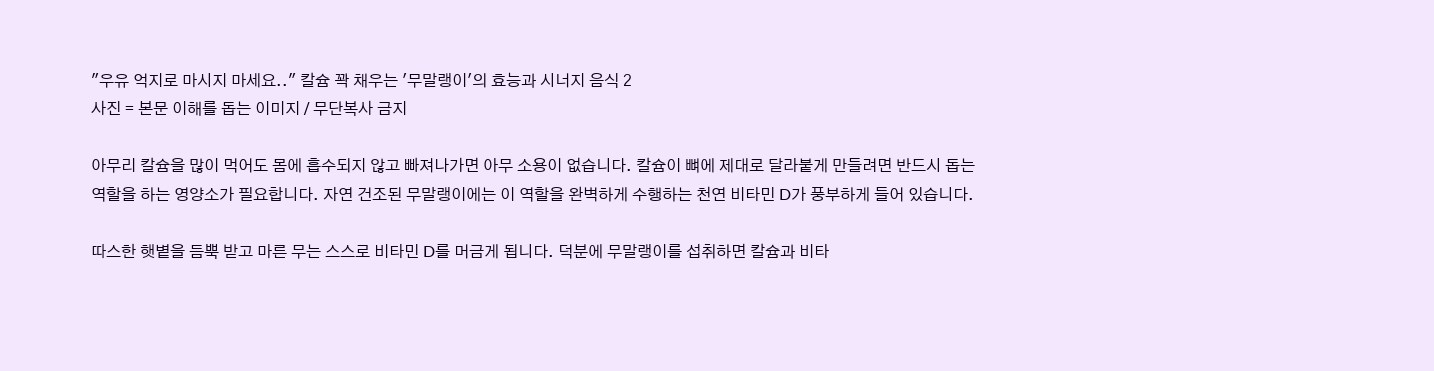"우유 억지로 마시지 마세요.." 칼슘 꽉 채우는 '무말랭이'의 효능과 시너지 음식 2
사진 = 본문 이해를 돕는 이미지 / 무단복사 금지

아무리 칼슘을 많이 먹어도 몸에 흡수되지 않고 빠져나가면 아무 소용이 없습니다. 칼슘이 뼈에 제대로 달라붙게 만들려면 반드시 돕는 역할을 하는 영양소가 필요합니다. 자연 건조된 무말랭이에는 이 역할을 완벽하게 수행하는 천연 비타민 D가 풍부하게 들어 있습니다.

따스한 햇볕을 듬뿍 받고 마른 무는 스스로 비타민 D를 머금게 됩니다. 덕분에 무말랭이를 섭취하면 칼슘과 비타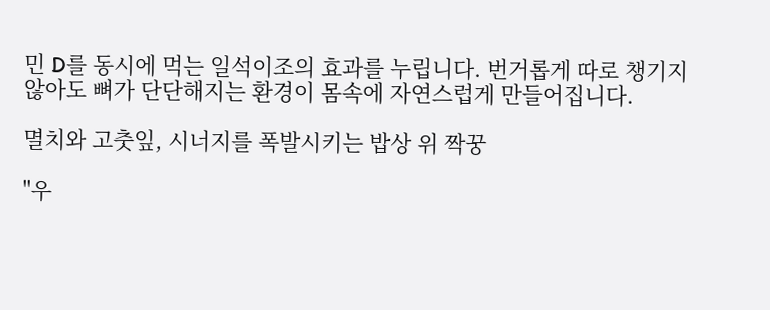민 D를 동시에 먹는 일석이조의 효과를 누립니다. 번거롭게 따로 챙기지 않아도 뼈가 단단해지는 환경이 몸속에 자연스럽게 만들어집니다.

멸치와 고춧잎, 시너지를 폭발시키는 밥상 위 짝꿍

"우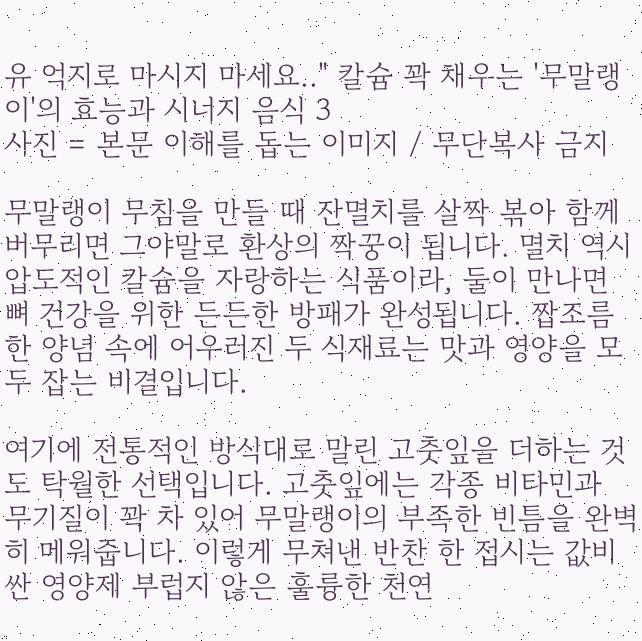유 억지로 마시지 마세요.." 칼슘 꽉 채우는 '무말랭이'의 효능과 시너지 음식 3
사진 = 본문 이해를 돕는 이미지 / 무단복사 금지

무말랭이 무침을 만들 때 잔멸치를 살짝 볶아 함께 버무리면 그야말로 환상의 짝꿍이 됩니다. 멸치 역시 압도적인 칼슘을 자랑하는 식품이라, 둘이 만나면 뼈 건강을 위한 든든한 방패가 완성됩니다. 짭조름한 양념 속에 어우러진 두 식재료는 맛과 영양을 모두 잡는 비결입니다.

여기에 전통적인 방식대로 말린 고춧잎을 더하는 것도 탁월한 선택입니다. 고춧잎에는 각종 비타민과 무기질이 꽉 차 있어 무말랭이의 부족한 빈틈을 완벽히 메워줍니다. 이렇게 무쳐낸 반찬 한 접시는 값비싼 영양제 부럽지 않은 훌륭한 천연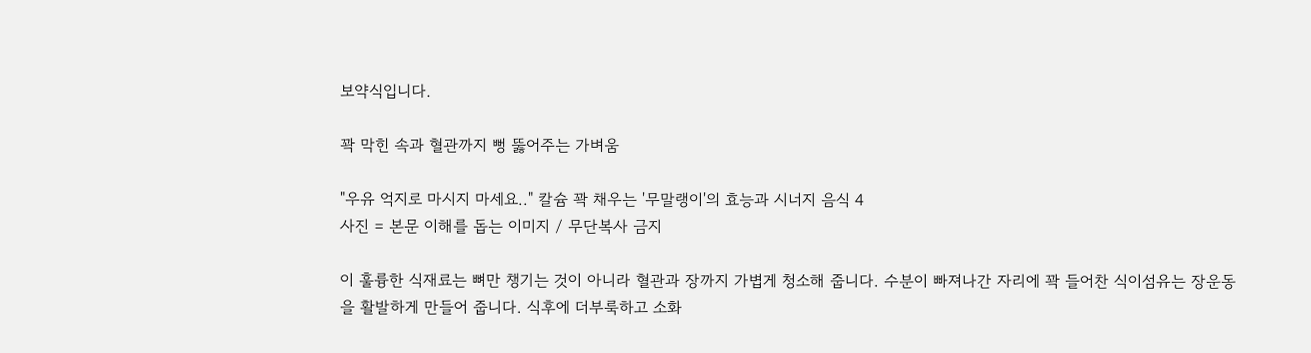보약식입니다.

꽉 막힌 속과 혈관까지 뻥 뚫어주는 가벼움

"우유 억지로 마시지 마세요.." 칼슘 꽉 채우는 '무말랭이'의 효능과 시너지 음식 4
사진 = 본문 이해를 돕는 이미지 / 무단복사 금지

이 훌륭한 식재료는 뼈만 챙기는 것이 아니라 혈관과 장까지 가볍게 청소해 줍니다. 수분이 빠져나간 자리에 꽉 들어찬 식이섬유는 장운동을 활발하게 만들어 줍니다. 식후에 더부룩하고 소화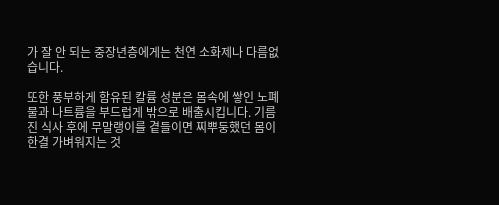가 잘 안 되는 중장년층에게는 천연 소화제나 다름없습니다.

또한 풍부하게 함유된 칼륨 성분은 몸속에 쌓인 노폐물과 나트륨을 부드럽게 밖으로 배출시킵니다. 기름진 식사 후에 무말랭이를 곁들이면 찌뿌둥했던 몸이 한결 가벼워지는 것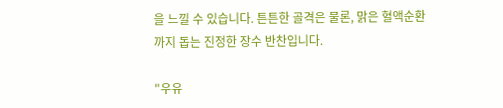을 느낄 수 있습니다. 튼튼한 골격은 물론, 맑은 혈액순환까지 돕는 진정한 장수 반찬입니다.

"우유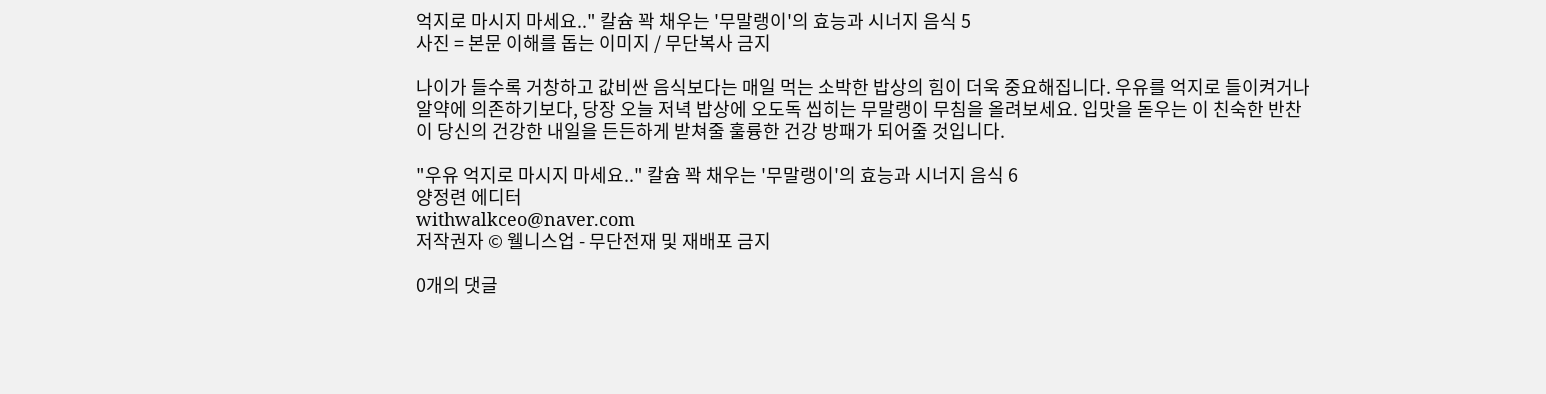억지로 마시지 마세요.." 칼슘 꽉 채우는 '무말랭이'의 효능과 시너지 음식 5
사진 = 본문 이해를 돕는 이미지 / 무단복사 금지

나이가 들수록 거창하고 값비싼 음식보다는 매일 먹는 소박한 밥상의 힘이 더욱 중요해집니다. 우유를 억지로 들이켜거나 알약에 의존하기보다, 당장 오늘 저녁 밥상에 오도독 씹히는 무말랭이 무침을 올려보세요. 입맛을 돋우는 이 친숙한 반찬이 당신의 건강한 내일을 든든하게 받쳐줄 훌륭한 건강 방패가 되어줄 것입니다.

"우유 억지로 마시지 마세요.." 칼슘 꽉 채우는 '무말랭이'의 효능과 시너지 음식 6
양정련 에디터
withwalkceo@naver.com
저작권자 © 웰니스업 - 무단전재 및 재배포 금지

0개의 댓글